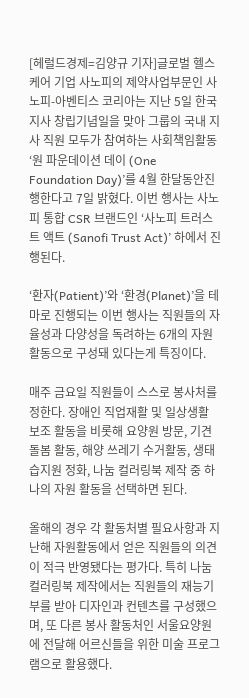[헤럴드경제=김양규 기자]글로벌 헬스케어 기업 사노피의 제약사업부문인 사노피-아벤티스 코리아는 지난 5일 한국 지사 창립기념일을 맞아 그룹의 국내 지사 직원 모두가 참여하는 사회책임활동 ‘원 파운데이션 데이 (One Foundation Day)’를 4월 한달동안진행한다고 7일 밝혔다. 이번 행사는 사노피 통합 CSR 브랜드인 ‘사노피 트러스트 액트 (Sanofi Trust Act)’ 하에서 진행된다.

‘환자(Patient)’와 ‘환경(Planet)’을 테마로 진행되는 이번 행사는 직원들의 자율성과 다양성을 독려하는 6개의 자원활동으로 구성돼 있다는게 특징이다.

매주 금요일 직원들이 스스로 봉사처를 정한다. 장애인 직업재활 및 일상생활 보조 활동을 비롯해 요양원 방문, 기견 돌봄 활동, 해양 쓰레기 수거활동, 생태습지원 정화, 나눔 컬러링북 제작 중 하나의 자원 활동을 선택하면 된다.

올해의 경우 각 활동처별 필요사항과 지난해 자원활동에서 얻은 직원들의 의견이 적극 반영됐다는 평가다. 특히 나눔 컬러링북 제작에서는 직원들의 재능기부를 받아 디자인과 컨텐츠를 구성했으며, 또 다른 봉사 활동처인 서울요양원에 전달해 어르신들을 위한 미술 프로그램으로 활용했다.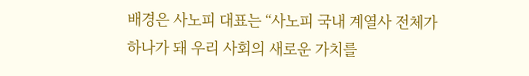배경은 사노피 대표는 “사노피 국내 계열사 전체가 하나가 돼 우리 사회의 새로운 가치를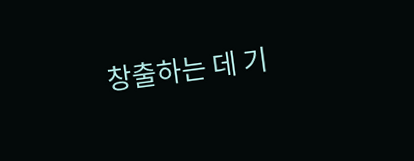창출하는 데 기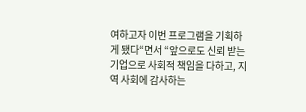여하고자 이번 프로그램을 기획하게 됐다“면서 “앞으로도 신뢰 받는 기업으로 사회적 책임을 다하고, 지역 사회에 감사하는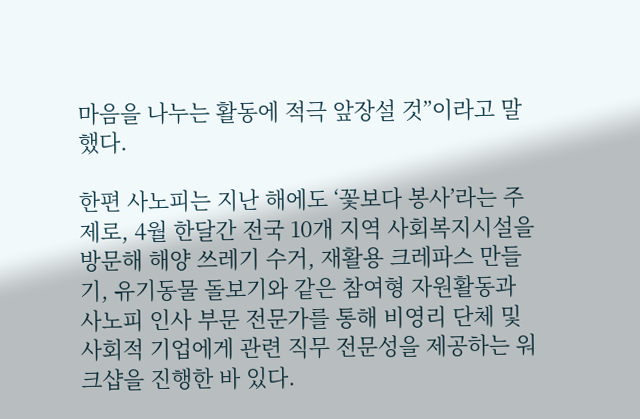마음을 나누는 활동에 적극 앞장설 것”이라고 말했다.

한편 사노피는 지난 해에도 ‘꽃보다 봉사’라는 주제로, 4월 한달간 전국 10개 지역 사회복지시설을 방문해 해양 쓰레기 수거, 재활용 크레파스 만들기, 유기동물 돌보기와 같은 참여형 자원활동과 사노피 인사 부문 전문가를 통해 비영리 단체 및 사회적 기업에게 관련 직무 전문성을 제공하는 워크샵을 진행한 바 있다.